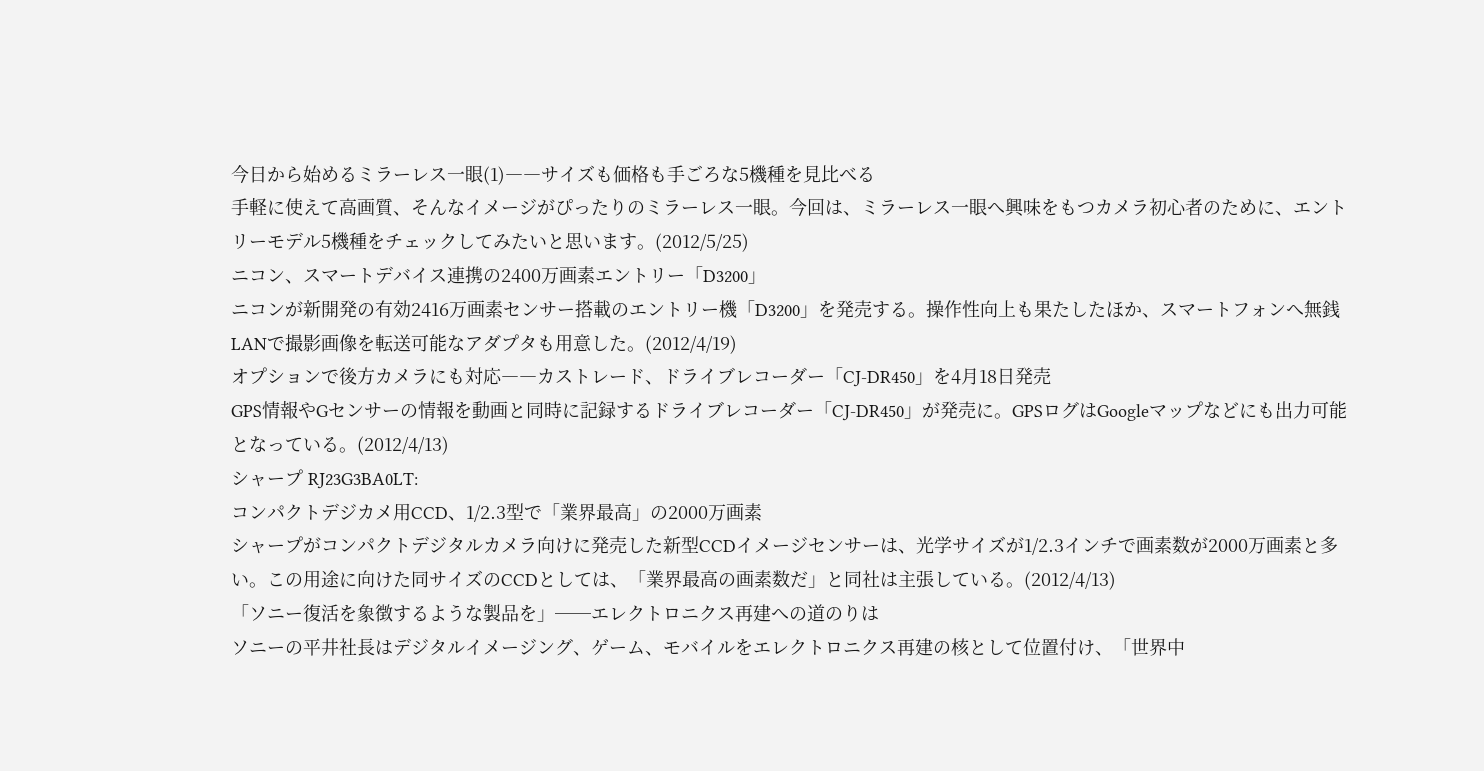今日から始めるミラーレス一眼(1)――サイズも価格も手ごろな5機種を見比べる
手軽に使えて高画質、そんなイメージがぴったりのミラーレス一眼。今回は、ミラーレス一眼へ興味をもつカメラ初心者のために、エントリーモデル5機種をチェックしてみたいと思います。(2012/5/25)
ニコン、スマートデバイス連携の2400万画素エントリー「D3200」
ニコンが新開発の有効2416万画素センサー搭載のエントリー機「D3200」を発売する。操作性向上も果たしたほか、スマートフォンへ無銭LANで撮影画像を転送可能なアダプタも用意した。(2012/4/19)
オプションで後方カメラにも対応――カストレード、ドライブレコーダー「CJ-DR450」を4月18日発売
GPS情報やGセンサーの情報を動画と同時に記録するドライブレコーダー「CJ-DR450」が発売に。GPSログはGoogleマップなどにも出力可能となっている。(2012/4/13)
シャープ RJ23G3BA0LT:
コンパクトデジカメ用CCD、1/2.3型で「業界最高」の2000万画素
シャープがコンパクトデジタルカメラ向けに発売した新型CCDイメージセンサーは、光学サイズが1/2.3インチで画素数が2000万画素と多い。この用途に向けた同サイズのCCDとしては、「業界最高の画素数だ」と同社は主張している。(2012/4/13)
「ソニー復活を象徴するような製品を」──エレクトロニクス再建への道のりは
ソニーの平井社長はデジタルイメージング、ゲーム、モバイルをエレクトロニクス再建の核として位置付け、「世界中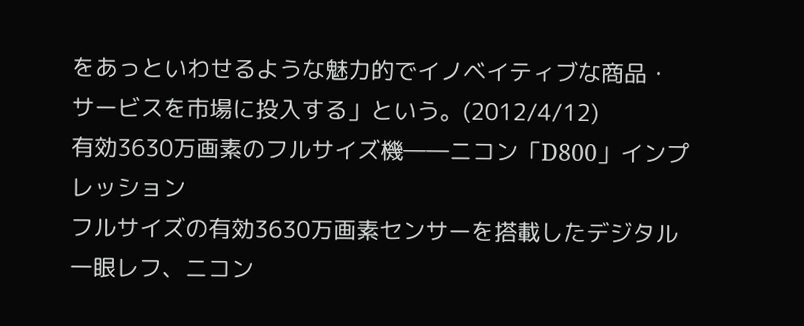をあっといわせるような魅力的でイノベイティブな商品・サービスを市場に投入する」という。(2012/4/12)
有効3630万画素のフルサイズ機――ニコン「D800」インプレッション
フルサイズの有効3630万画素センサーを搭載したデジタル一眼レフ、ニコン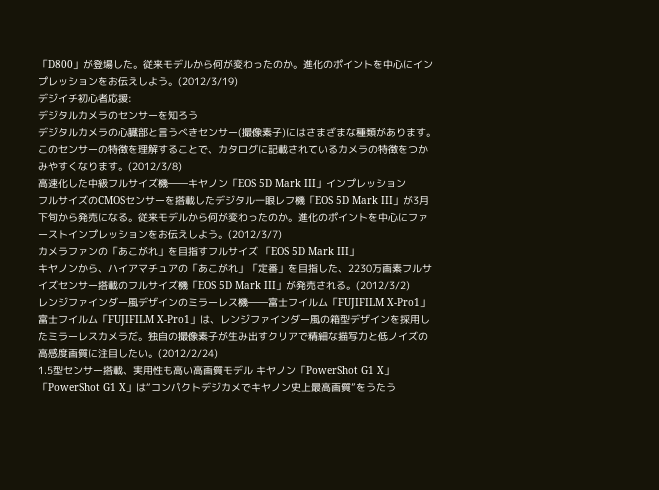「D800」が登場した。従来モデルから何が変わったのか。進化のポイントを中心にインプレッションをお伝えしよう。(2012/3/19)
デジイチ初心者応援:
デジタルカメラのセンサーを知ろう
デジタルカメラの心臓部と言うべきセンサー(撮像素子)にはさまざまな種類があります。このセンサーの特徴を理解することで、カタログに記載されているカメラの特徴をつかみやすくなります。(2012/3/8)
高速化した中級フルサイズ機――キヤノン「EOS 5D Mark III」インプレッション
フルサイズのCMOSセンサーを搭載したデジタル一眼レフ機「EOS 5D Mark III」が3月下旬から発売になる。従来モデルから何が変わったのか。進化のポイントを中心にファーストインプレッションをお伝えしよう。(2012/3/7)
カメラファンの「あこがれ」を目指すフルサイズ 「EOS 5D Mark III」
キヤノンから、ハイアマチュアの「あこがれ」「定番」を目指した、2230万画素フルサイズセンサー搭載のフルサイズ機「EOS 5D Mark III」が発売される。(2012/3/2)
レンジファインダー風デザインのミラーレス機――富士フイルム「FUJIFILM X-Pro1」
富士フイルム「FUJIFILM X-Pro1」は、レンジファインダー風の箱型デザインを採用したミラーレスカメラだ。独自の撮像素子が生み出すクリアで精細な描写力と低ノイズの高感度画質に注目したい。(2012/2/24)
1.5型センサー搭載、実用性も高い高画質モデル キヤノン「PowerShot G1 X」
「PowerShot G1 X」は“コンパクトデジカメでキヤノン史上最高画質”をうたう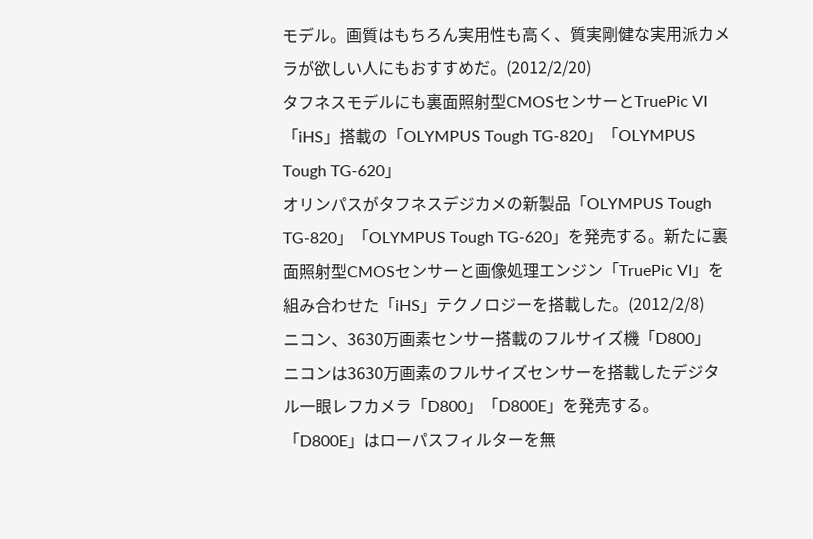モデル。画質はもちろん実用性も高く、質実剛健な実用派カメラが欲しい人にもおすすめだ。(2012/2/20)
タフネスモデルにも裏面照射型CMOSセンサーとTruePic VI 「iHS」搭載の「OLYMPUS Tough TG-820」「OLYMPUS Tough TG-620」
オリンパスがタフネスデジカメの新製品「OLYMPUS Tough TG-820」「OLYMPUS Tough TG-620」を発売する。新たに裏面照射型CMOSセンサーと画像処理エンジン「TruePic VI」を組み合わせた「iHS」テクノロジーを搭載した。(2012/2/8)
ニコン、3630万画素センサー搭載のフルサイズ機「D800」
ニコンは3630万画素のフルサイズセンサーを搭載したデジタル一眼レフカメラ「D800」「D800E」を発売する。「D800E」はローパスフィルターを無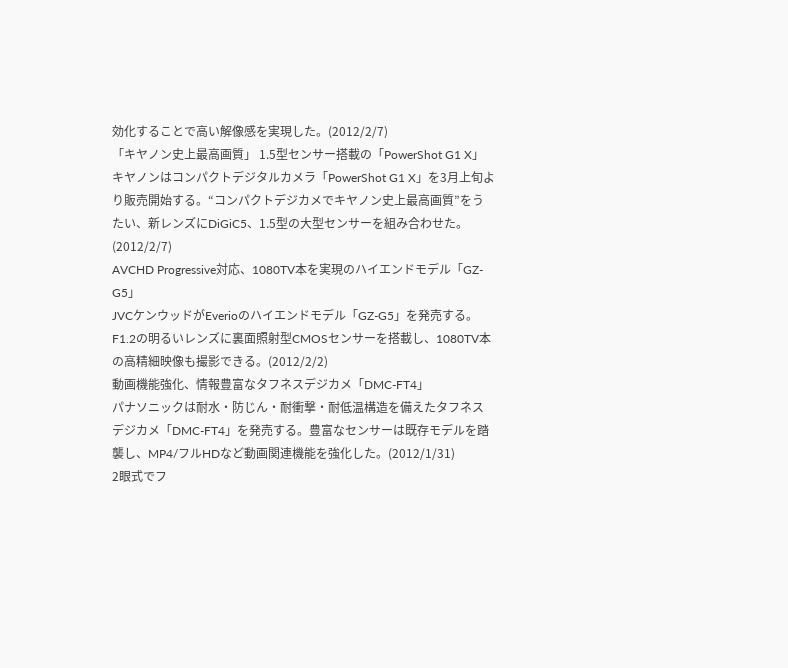効化することで高い解像感を実現した。(2012/2/7)
「キヤノン史上最高画質」 1.5型センサー搭載の「PowerShot G1 X」
キヤノンはコンパクトデジタルカメラ「PowerShot G1 X」を3月上旬より販売開始する。“コンパクトデジカメでキヤノン史上最高画質”をうたい、新レンズにDiGiC5、1.5型の大型センサーを組み合わせた。(2012/2/7)
AVCHD Progressive対応、1080TV本を実現のハイエンドモデル「GZ-G5」
JVCケンウッドがEverioのハイエンドモデル「GZ-G5」を発売する。F1.2の明るいレンズに裏面照射型CMOSセンサーを搭載し、1080TV本の高精細映像も撮影できる。(2012/2/2)
動画機能強化、情報豊富なタフネスデジカメ「DMC-FT4」
パナソニックは耐水・防じん・耐衝撃・耐低温構造を備えたタフネスデジカメ「DMC-FT4」を発売する。豊富なセンサーは既存モデルを踏襲し、MP4/フルHDなど動画関連機能を強化した。(2012/1/31)
2眼式でフ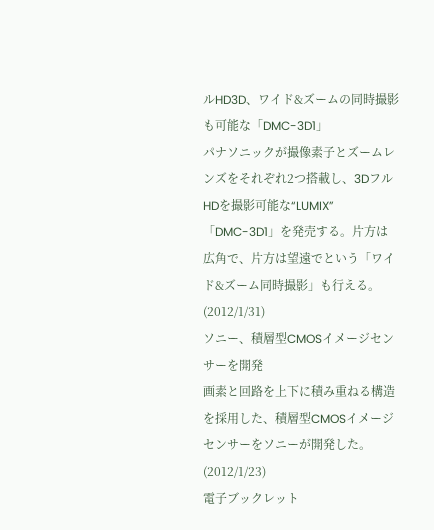ルHD3D、ワイド&ズームの同時撮影も可能な「DMC-3D1」
パナソニックが撮像素子とズームレンズをそれぞれ2つ搭載し、3DフルHDを撮影可能な“LUMIX”「DMC-3D1」を発売する。片方は広角で、片方は望遠でという「ワイド&ズーム同時撮影」も行える。(2012/1/31)
ソニー、積層型CMOSイメージセンサーを開発
画素と回路を上下に積み重ねる構造を採用した、積層型CMOSイメージセンサーをソニーが開発した。(2012/1/23)
電子ブックレット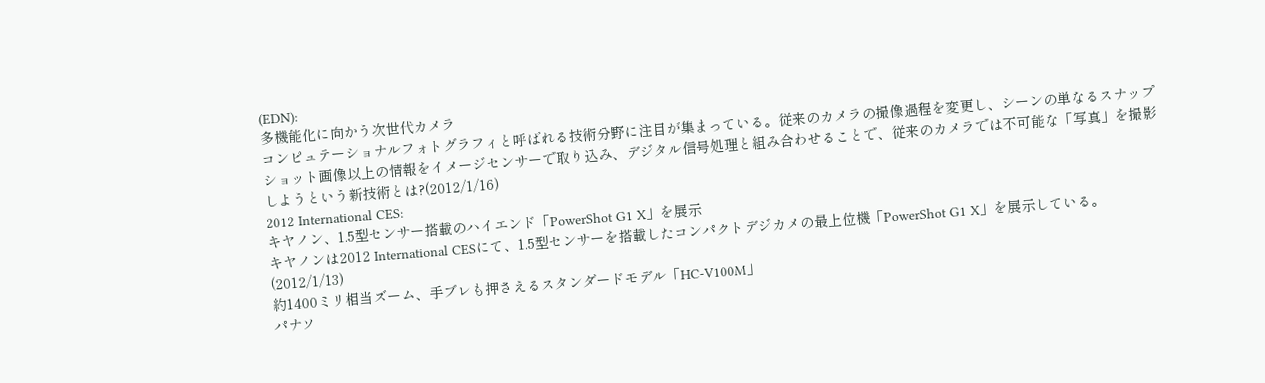(EDN):
多機能化に向かう次世代カメラ
コンピュテーショナルフォトグラフィと呼ばれる技術分野に注目が集まっている。従来のカメラの撮像過程を変更し、シーンの単なるスナップショット画像以上の情報をイメージセンサーで取り込み、デジタル信号処理と組み合わせることで、従来のカメラでは不可能な「写真」を撮影しようという新技術とは?(2012/1/16)
2012 International CES:
キヤノン、1.5型センサー搭載のハイエンド「PowerShot G1 X」を展示
キヤノンは2012 International CESにて、1.5型センサーを搭載したコンパクトデジカメの最上位機「PowerShot G1 X」を展示している。(2012/1/13)
約1400ミリ相当ズーム、手ブレも押さえるスタンダードモデル「HC-V100M」
パナソ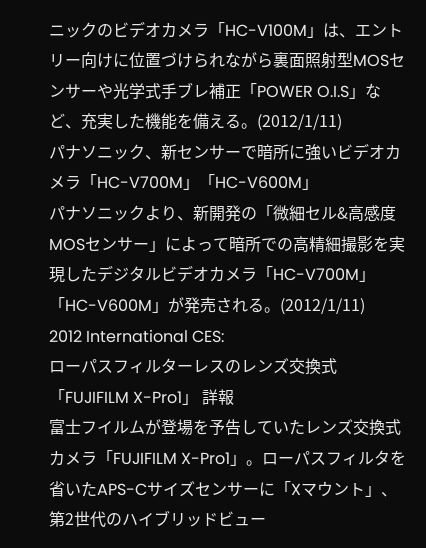ニックのビデオカメラ「HC-V100M」は、エントリー向けに位置づけられながら裏面照射型MOSセンサーや光学式手ブレ補正「POWER O.I.S」など、充実した機能を備える。(2012/1/11)
パナソニック、新センサーで暗所に強いビデオカメラ「HC-V700M」「HC-V600M」
パナソニックより、新開発の「微細セル&高感度MOSセンサー」によって暗所での高精細撮影を実現したデジタルビデオカメラ「HC-V700M」「HC-V600M」が発売される。(2012/1/11)
2012 International CES:
ローパスフィルターレスのレンズ交換式「FUJIFILM X-Pro1」 詳報
富士フイルムが登場を予告していたレンズ交換式カメラ「FUJIFILM X-Pro1」。ローパスフィルタを省いたAPS-Cサイズセンサーに「Xマウント」、第2世代のハイブリッドビュー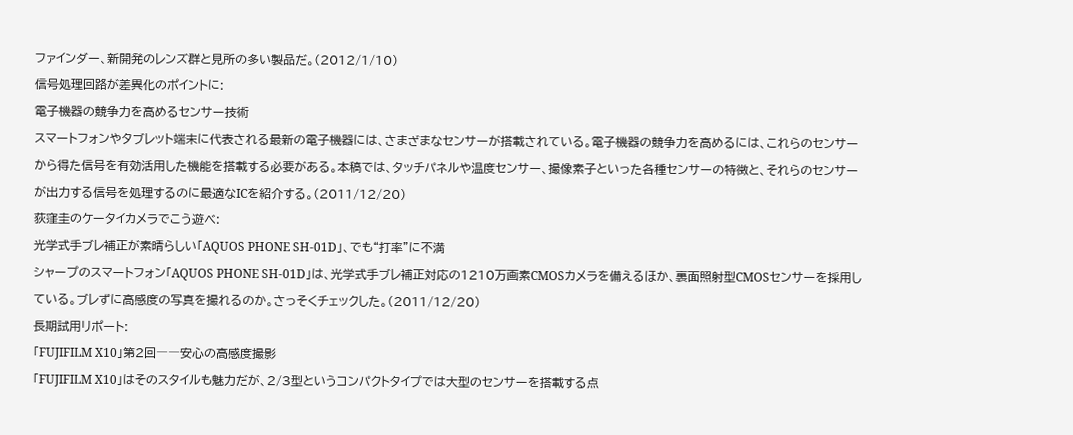ファインダー、新開発のレンズ群と見所の多い製品だ。(2012/1/10)
信号処理回路が差異化のポイントに:
電子機器の競争力を高めるセンサー技術
スマートフォンやタブレット端末に代表される最新の電子機器には、さまざまなセンサーが搭載されている。電子機器の競争力を高めるには、これらのセンサーから得た信号を有効活用した機能を搭載する必要がある。本稿では、タッチパネルや温度センサー、撮像素子といった各種センサーの特徴と、それらのセンサーが出力する信号を処理するのに最適なICを紹介する。(2011/12/20)
荻窪圭のケータイカメラでこう遊べ:
光学式手ブレ補正が素晴らしい「AQUOS PHONE SH-01D」、でも“打率”に不満
シャープのスマートフォン「AQUOS PHONE SH-01D」は、光学式手ブレ補正対応の1210万画素CMOSカメラを備えるほか、裏面照射型CMOSセンサーを採用している。ブレずに高感度の写真を撮れるのか。さっそくチェックした。(2011/12/20)
長期試用リポート:
「FUJIFILM X10」第2回――安心の高感度撮影
「FUJIFILM X10」はそのスタイルも魅力だが、2/3型というコンパクトタイプでは大型のセンサーを搭載する点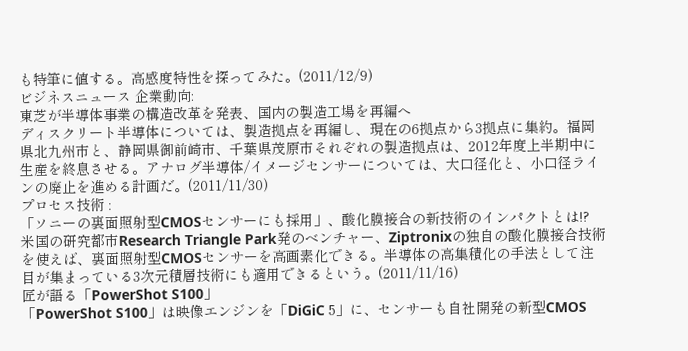も特筆に値する。高感度特性を探ってみた。(2011/12/9)
ビジネスニュース 企業動向:
東芝が半導体事業の構造改革を発表、国内の製造工場を再編へ
ディスクリート半導体については、製造拠点を再編し、現在の6拠点から3拠点に集約。福岡県北九州市と、静岡県御前崎市、千葉県茂原市それぞれの製造拠点は、2012年度上半期中に生産を終息させる。アナログ半導体/イメージセンサーについては、大口径化と、小口径ラインの廃止を進める計画だ。(2011/11/30)
プロセス技術 :
「ソニーの裏面照射型CMOSセンサーにも採用」、酸化膜接合の新技術のインパクトとは!?
米国の研究都市Research Triangle Park発のベンチャー、Ziptronixの独自の酸化膜接合技術を使えば、裏面照射型CMOSセンサーを高画素化できる。半導体の高集積化の手法として注目が集まっている3次元積層技術にも適用できるという。(2011/11/16)
匠が語る「PowerShot S100」
「PowerShot S100」は映像エンジンを「DiGiC 5」に、センサーも自社開発の新型CMOS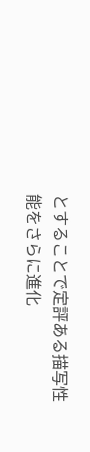とすることで定評ある描写性能をさらに進化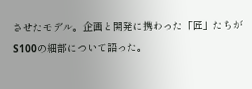させたモデル。企画と開発に携わった「匠」たちがS100の細部について語った。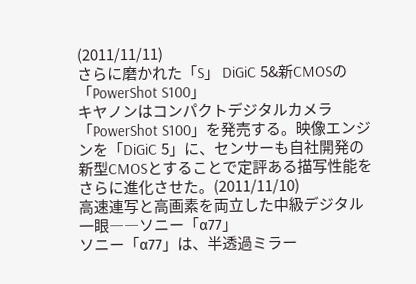(2011/11/11)
さらに磨かれた「S」 DiGiC 5&新CMOSの「PowerShot S100」
キヤノンはコンパクトデジタルカメラ「PowerShot S100」を発売する。映像エンジンを「DiGiC 5」に、センサーも自社開発の新型CMOSとすることで定評ある描写性能をさらに進化させた。(2011/11/10)
高速連写と高画素を両立した中級デジタル一眼――ソニー「α77」
ソニー「α77」は、半透過ミラー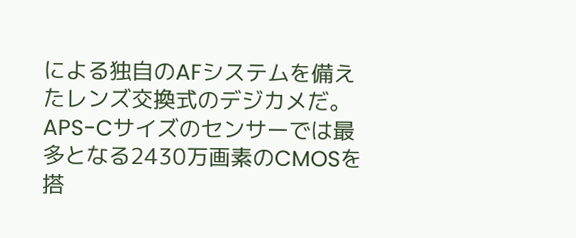による独自のAFシステムを備えたレンズ交換式のデジカメだ。APS-Cサイズのセンサーでは最多となる2430万画素のCMOSを搭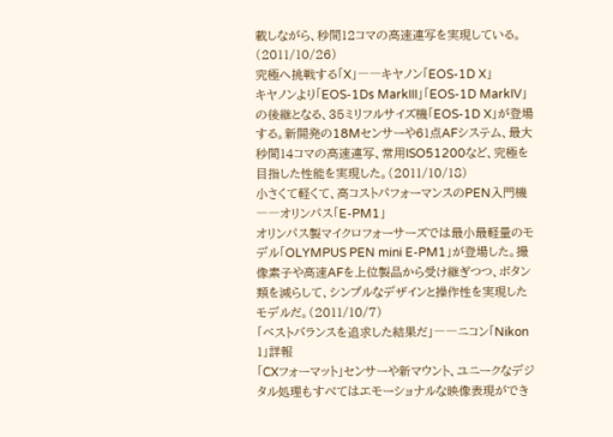載しながら、秒間12コマの高速連写を実現している。(2011/10/26)
究極へ挑戦する「X」――キヤノン「EOS-1D X」
キヤノンより「EOS-1Ds MarkIII」「EOS-1D MarkIV」の後継となる、35ミリフルサイズ機「EOS-1D X」が登場する。新開発の18Mセンサーや61点AFシステム、最大秒間14コマの高速連写、常用ISO51200など、究極を目指した性能を実現した。(2011/10/18)
小さくて軽くて、高コストパフォーマンスのPEN入門機――オリンパス「E-PM1」
オリンパス製マイクロフォーサーズでは最小最軽量のモデル「OLYMPUS PEN mini E-PM1」が登場した。撮像素子や高速AFを上位製品から受け継ぎつつ、ボタン類を減らして、シンプルなデザインと操作性を実現したモデルだ。(2011/10/7)
「ベストバランスを追求した結果だ」――ニコン「Nikon 1」詳報
「CXフォーマット」センサーや新マウント、ユニークなデジタル処理もすべてはエモーショナルな映像表現ができ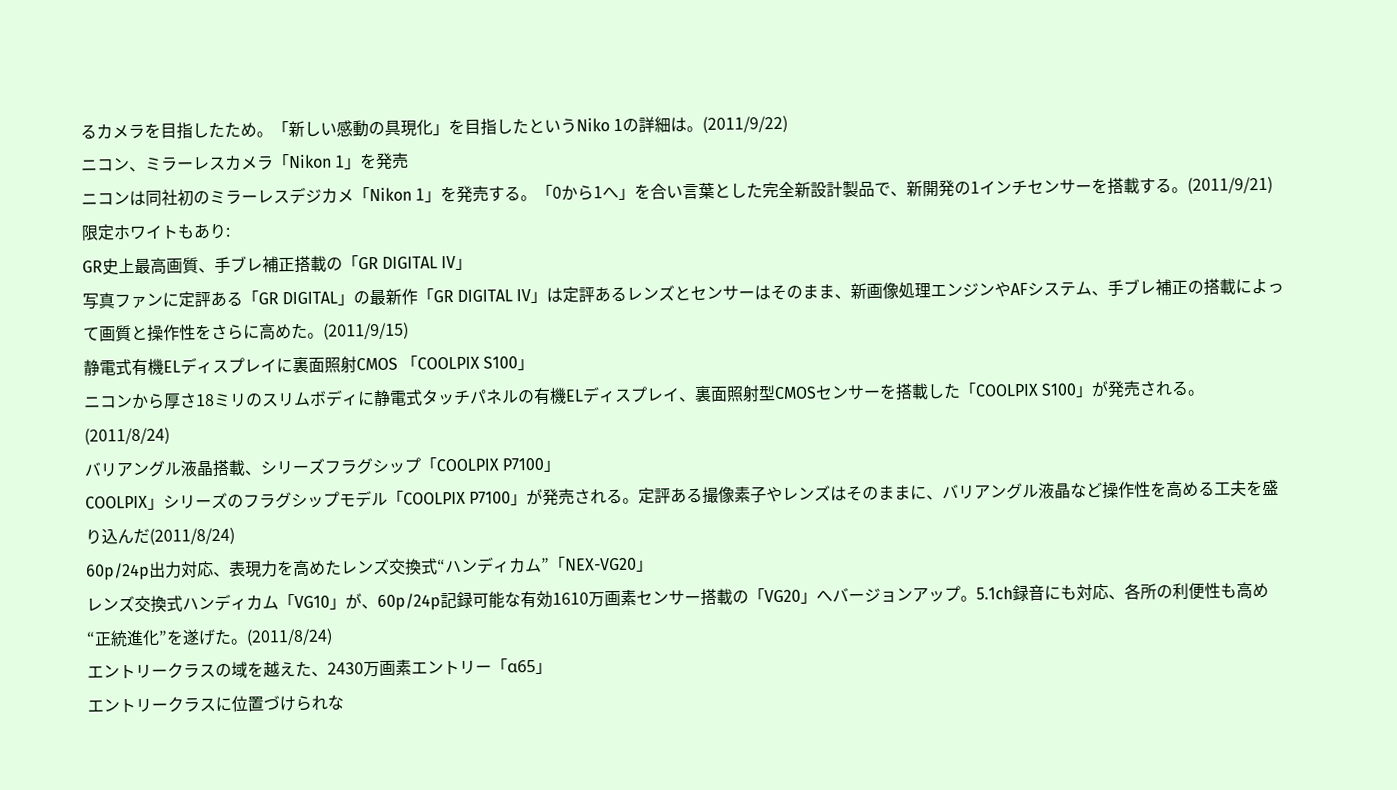るカメラを目指したため。「新しい感動の具現化」を目指したというNiko 1の詳細は。(2011/9/22)
ニコン、ミラーレスカメラ「Nikon 1」を発売
ニコンは同社初のミラーレスデジカメ「Nikon 1」を発売する。「0から1へ」を合い言葉とした完全新設計製品で、新開発の1インチセンサーを搭載する。(2011/9/21)
限定ホワイトもあり:
GR史上最高画質、手ブレ補正搭載の「GR DIGITAL IV」
写真ファンに定評ある「GR DIGITAL」の最新作「GR DIGITAL IV」は定評あるレンズとセンサーはそのまま、新画像処理エンジンやAFシステム、手ブレ補正の搭載によって画質と操作性をさらに高めた。(2011/9/15)
静電式有機ELディスプレイに裏面照射CMOS 「COOLPIX S100」
ニコンから厚さ18ミリのスリムボディに静電式タッチパネルの有機ELディスプレイ、裏面照射型CMOSセンサーを搭載した「COOLPIX S100」が発売される。(2011/8/24)
バリアングル液晶搭載、シリーズフラグシップ「COOLPIX P7100」
COOLPIX」シリーズのフラグシップモデル「COOLPIX P7100」が発売される。定評ある撮像素子やレンズはそのままに、バリアングル液晶など操作性を高める工夫を盛り込んだ(2011/8/24)
60p/24p出力対応、表現力を高めたレンズ交換式“ハンディカム”「NEX-VG20」
レンズ交換式ハンディカム「VG10」が、60p/24p記録可能な有効1610万画素センサー搭載の「VG20」へバージョンアップ。5.1ch録音にも対応、各所の利便性も高め“正統進化”を遂げた。(2011/8/24)
エントリークラスの域を越えた、2430万画素エントリー「α65」
エントリークラスに位置づけられな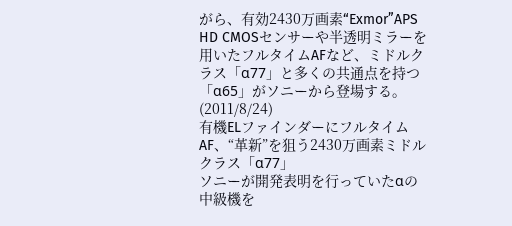がら、有効2430万画素“Exmor”APS HD CMOSセンサーや半透明ミラーを用いたフルタイムAFなど、ミドルクラス「α77」と多くの共通点を持つ「α65」がソニーから登場する。(2011/8/24)
有機ELファインダーにフルタイムAF、“革新”を狙う2430万画素ミドルクラス「α77」
ソニーが開発表明を行っていたαの中級機を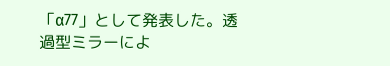「α77」として発表した。透過型ミラーによ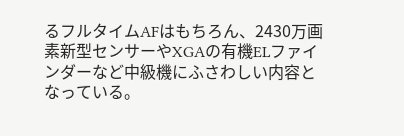るフルタイムAFはもちろん、2430万画素新型センサーやXGAの有機ELファインダーなど中級機にふさわしい内容となっている。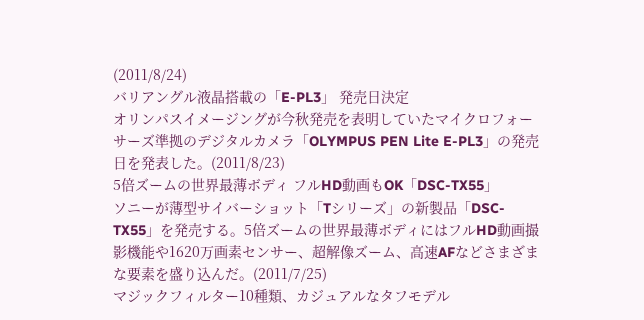(2011/8/24)
バリアングル液晶搭載の「E-PL3」 発売日決定
オリンパスイメージングが今秋発売を表明していたマイクロフォーサーズ準拠のデジタルカメラ「OLYMPUS PEN Lite E-PL3」の発売日を発表した。(2011/8/23)
5倍ズームの世界最薄ボディ フルHD動画もOK「DSC-TX55」
ソニーが薄型サイバーショット「Tシリーズ」の新製品「DSC-TX55」を発売する。5倍ズームの世界最薄ボディにはフルHD動画撮影機能や1620万画素センサー、超解像ズーム、高速AFなどさまざまな要素を盛り込んだ。(2011/7/25)
マジックフィルター10種類、カジュアルなタフモデル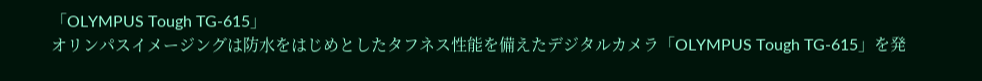「OLYMPUS Tough TG-615」
オリンパスイメージングは防水をはじめとしたタフネス性能を備えたデジタルカメラ「OLYMPUS Tough TG-615」を発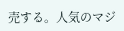売する。人気のマジ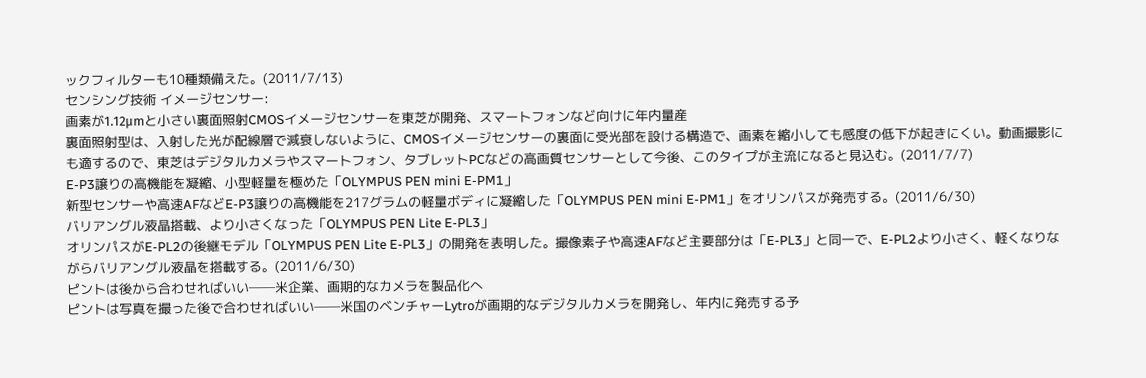ックフィルターも10種類備えた。(2011/7/13)
センシング技術 イメージセンサー:
画素が1.12μmと小さい裏面照射CMOSイメージセンサーを東芝が開発、スマートフォンなど向けに年内量産
裏面照射型は、入射した光が配線層で減衰しないように、CMOSイメージセンサーの裏面に受光部を設ける構造で、画素を縮小しても感度の低下が起きにくい。動画撮影にも適するので、東芝はデジタルカメラやスマートフォン、タブレットPCなどの高画質センサーとして今後、このタイプが主流になると見込む。(2011/7/7)
E-P3譲りの高機能を凝縮、小型軽量を極めた「OLYMPUS PEN mini E-PM1」
新型センサーや高速AFなどE-P3譲りの高機能を217グラムの軽量ボディに凝縮した「OLYMPUS PEN mini E-PM1」をオリンパスが発売する。(2011/6/30)
バリアングル液晶搭載、より小さくなった「OLYMPUS PEN Lite E-PL3」
オリンパスがE-PL2の後継モデル「OLYMPUS PEN Lite E-PL3」の開発を表明した。撮像素子や高速AFなど主要部分は「E-PL3」と同一で、E-PL2より小さく、軽くなりながらバリアングル液晶を搭載する。(2011/6/30)
ピントは後から合わせればいい──米企業、画期的なカメラを製品化へ
ピントは写真を撮った後で合わせればいい──米国のベンチャーLytroが画期的なデジタルカメラを開発し、年内に発売する予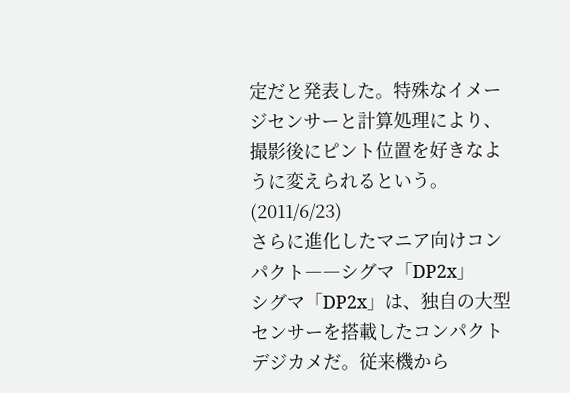定だと発表した。特殊なイメージセンサーと計算処理により、撮影後にピント位置を好きなように変えられるという。(2011/6/23)
さらに進化したマニア向けコンパクト――シグマ「DP2x」
シグマ「DP2x」は、独自の大型センサーを搭載したコンパクトデジカメだ。従来機から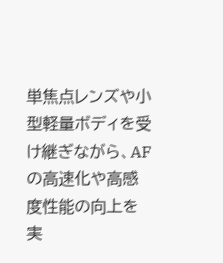単焦点レンズや小型軽量ボディを受け継ぎながら、AFの高速化や高感度性能の向上を実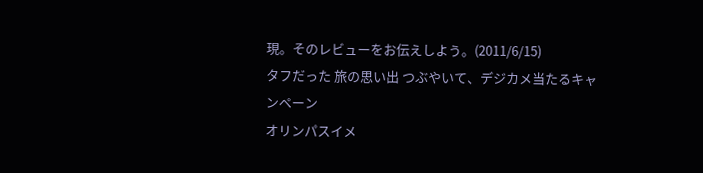現。そのレビューをお伝えしよう。(2011/6/15)
タフだった 旅の思い出 つぶやいて、デジカメ当たるキャンペーン
オリンパスイメ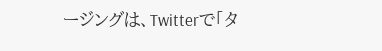ージングは、Twitterで「タ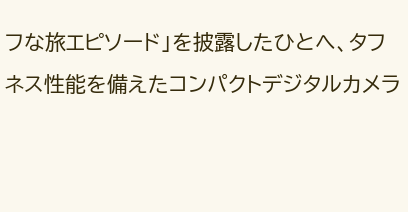フな旅エピソード」を披露したひとへ、タフネス性能を備えたコンパクトデジタルカメラ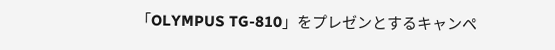「OLYMPUS TG-810」をプレゼンとするキャンペ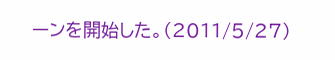ーンを開始した。(2011/5/27)